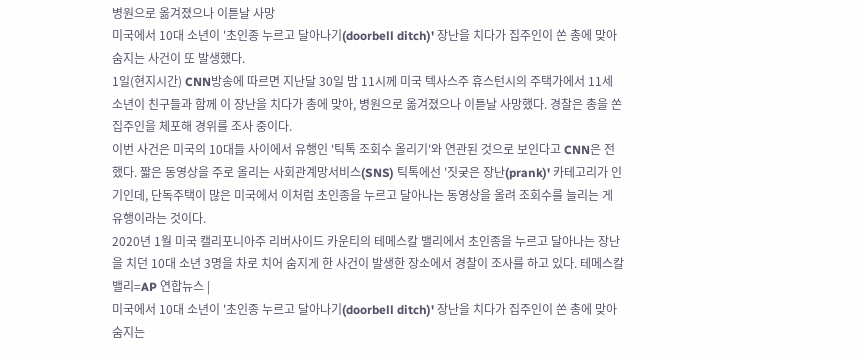병원으로 옮겨졌으나 이튿날 사망
미국에서 10대 소년이 '초인종 누르고 달아나기(doorbell ditch)' 장난을 치다가 집주인이 쏜 총에 맞아 숨지는 사건이 또 발생했다.
1일(현지시간) CNN방송에 따르면 지난달 30일 밤 11시께 미국 텍사스주 휴스턴시의 주택가에서 11세 소년이 친구들과 함께 이 장난을 치다가 총에 맞아, 병원으로 옮겨졌으나 이튿날 사망했다. 경찰은 총을 쏜 집주인을 체포해 경위를 조사 중이다.
이번 사건은 미국의 10대들 사이에서 유행인 '틱톡 조회수 올리기'와 연관된 것으로 보인다고 CNN은 전했다. 짧은 동영상을 주로 올리는 사회관계망서비스(SNS) 틱톡에선 '짓궂은 장난(prank)' 카테고리가 인기인데, 단독주택이 많은 미국에서 이처럼 초인종을 누르고 달아나는 동영상을 올려 조회수를 늘리는 게 유행이라는 것이다.
2020년 1월 미국 캘리포니아주 리버사이드 카운티의 테메스칼 밸리에서 초인종을 누르고 달아나는 장난을 치던 10대 소년 3명을 차로 치어 숨지게 한 사건이 발생한 장소에서 경찰이 조사를 하고 있다. 테메스칼 밸리=AP 연합뉴스 |
미국에서 10대 소년이 '초인종 누르고 달아나기(doorbell ditch)' 장난을 치다가 집주인이 쏜 총에 맞아 숨지는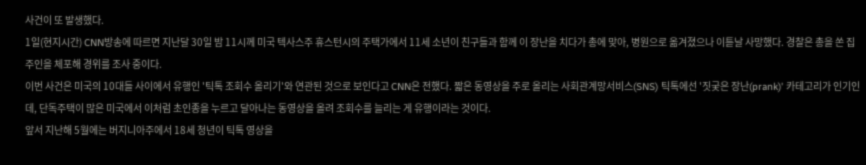사건이 또 발생했다.
1일(현지시간) CNN방송에 따르면 지난달 30일 밤 11시께 미국 텍사스주 휴스턴시의 주택가에서 11세 소년이 친구들과 함께 이 장난을 치다가 총에 맞아, 병원으로 옮겨졌으나 이튿날 사망했다. 경찰은 총을 쏜 집주인을 체포해 경위를 조사 중이다.
이번 사건은 미국의 10대들 사이에서 유행인 '틱톡 조회수 올리기'와 연관된 것으로 보인다고 CNN은 전했다. 짧은 동영상을 주로 올리는 사회관계망서비스(SNS) 틱톡에선 '짓궂은 장난(prank)' 카테고리가 인기인데, 단독주택이 많은 미국에서 이처럼 초인종을 누르고 달아나는 동영상을 올려 조회수를 늘리는 게 유행이라는 것이다.
앞서 지난해 5월에는 버지니아주에서 18세 청년이 틱톡 영상을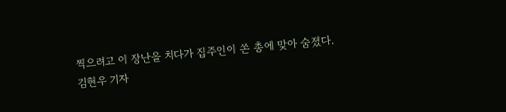찍으려고 이 장난을 치다가 집주인이 쏜 총에 맞아 숨졌다.
김현우 기자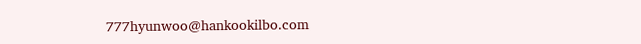777hyunwoo@hankookilbo.com